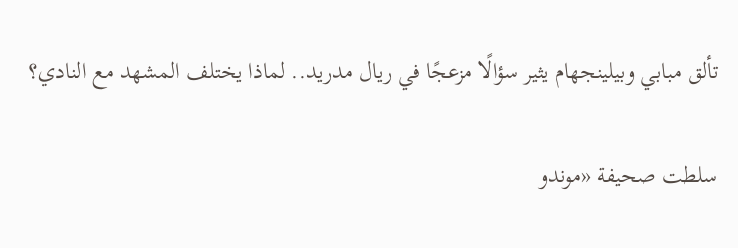تألق مبابي وبيلينجهام يثير سؤالًا مزعجًا في ريال مدريد.. لماذا يختلف المشهد مع النادي؟

سلطت صحيفة «موندو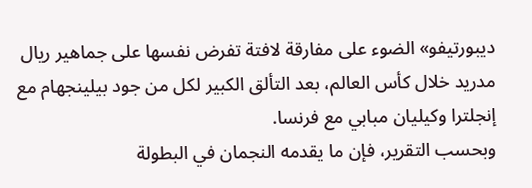ديبورتيفو» الضوء على مفارقة لافتة تفرض نفسها على جماهير ريال مدريد خلال كأس العالم، بعد التألق الكبير لكل من جود بيلينجهام مع إنجلترا وكيليان مبابي مع فرنسا.
وبحسب التقرير، فإن ما يقدمه النجمان في البطولة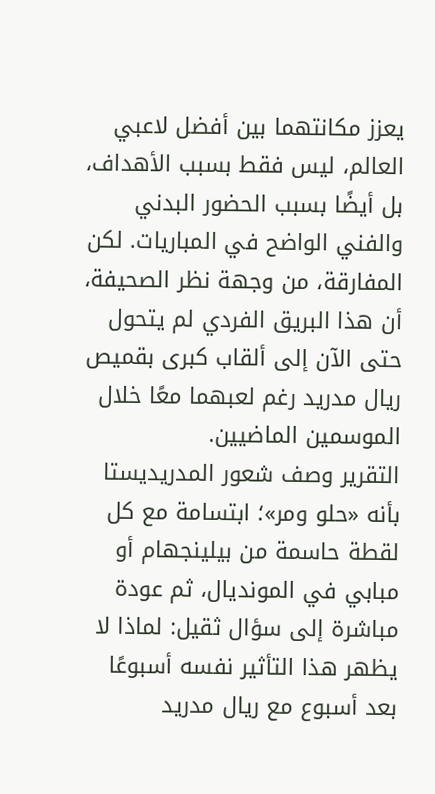يعزز مكانتهما بين أفضل لاعبي العالم، ليس فقط بسبب الأهداف، بل أيضًا بسبب الحضور البدني والفني الواضح في المباريات. لكن المفارقة، من وجهة نظر الصحيفة، أن هذا البريق الفردي لم يتحول حتى الآن إلى ألقاب كبرى بقميص ريال مدريد رغم لعبهما معًا خلال الموسمين الماضيين.
التقرير وصف شعور المدريديستا بأنه «حلو ومر»؛ ابتسامة مع كل لقطة حاسمة من بيلينجهام أو مبابي في المونديال، ثم عودة مباشرة إلى سؤال ثقيل: لماذا لا يظهر هذا التأثير نفسه أسبوعًا بعد أسبوع مع ريال مدريد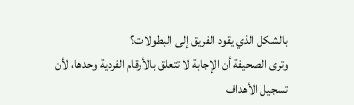بالشكل الذي يقود الفريق إلى البطولات؟
وترى الصحيفة أن الإجابة لا تتعلق بالأرقام الفردية وحدها، لأن تسجيل الأهداف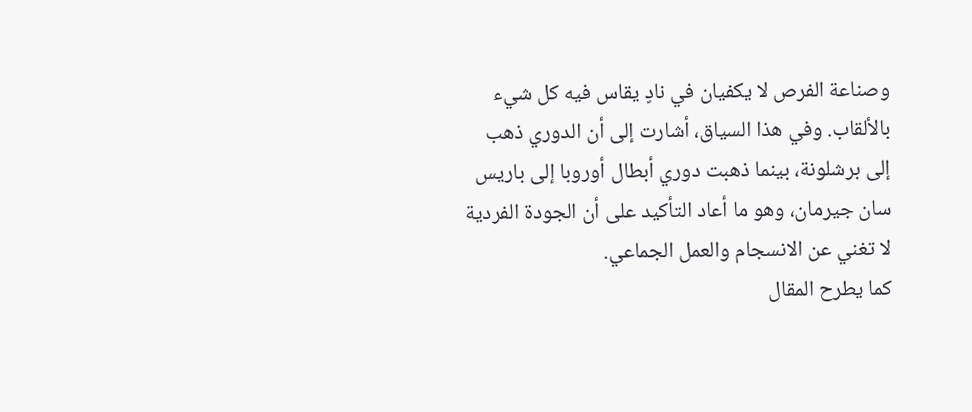وصناعة الفرص لا يكفيان في نادٍ يقاس فيه كل شيء بالألقاب. وفي هذا السياق، أشارت إلى أن الدوري ذهب إلى برشلونة، بينما ذهبت دوري أبطال أوروبا إلى باريس سان جيرمان، وهو ما أعاد التأكيد على أن الجودة الفردية لا تغني عن الانسجام والعمل الجماعي.
كما يطرح المقال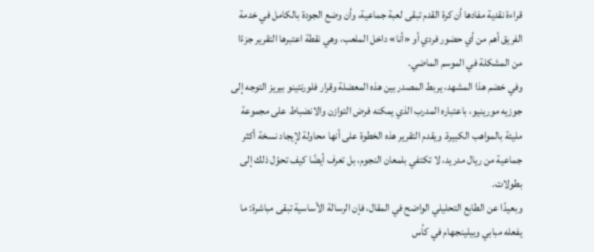قراءة نقدية مفادها أن كرة القدم تبقى لعبة جماعية، وأن وضع الجودة بالكامل في خدمة الفريق أهم من أي حضور فردي أو «أنا» داخل الملعب، وهي نقطة اعتبرها التقرير جزءًا من المشكلة في الموسم الماضي.
وفي خضم هذا المشهد، يربط المصدر بين هذه المعضلة وقرار فلورنتينو بيريز التوجه إلى جوزيه مورينيو، باعتباره المدرب الذي يمكنه فرض التوازن والانضباط على مجموعة مليئة بالمواهب الكبيرة. ويقدم التقرير هذه الخطوة على أنها محاولة لإيجاد نسخة أكثر جماعية من ريال مدريد، لا تكتفي بلمعان النجوم، بل تعرف أيضًا كيف تحوّل ذلك إلى بطولات.
وبعيدًا عن الطابع التحليلي الواضح في المقال، فإن الرسالة الأساسية تبقى مباشرة: ما يفعله مبابي وبيلينجهام في كأس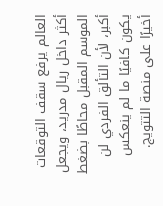العالم يرفع سقف التوقعات أكثر داخل ريال مدريد، ويجعل الموسم المقبل محاطًا بضغط أكبر، لأن التألق الفردي لن يكون كافيًا ما لم ينعكس أخيرًا على منصة التتويج.